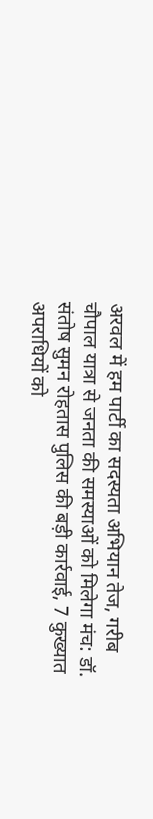अरवल में हम पार्टी का सदस्यता अभियान तेज, गरीब चौपाल यात्रा से जनता की समस्याओं को मिलेगा मंच: डॉ. संतोष सुमन रोहतास पुलिस की बड़ी कार्रवाई, 7 कुख्यात अपराधियों को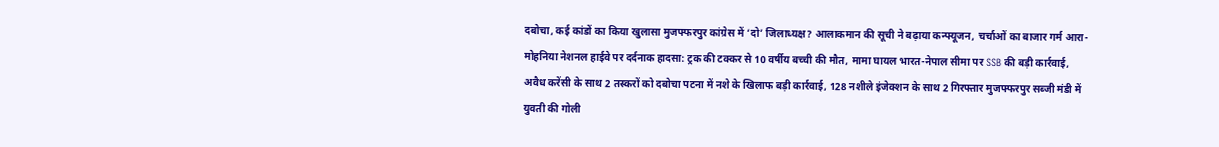दबोचा, कई कांडों का किया खुलासा मुजफ्फरपुर कांग्रेस में ‘दो’ जिलाध्यक्ष? आलाकमान की सूची ने बढ़ाया कन्फ्यूजन, चर्चाओं का बाजार गर्म आरा-मोहनिया नेशनल हाईवे पर दर्दनाक हादसा: ट्रक की टक्कर से 10 वर्षीय बच्ची की मौत, मामा घायल भारत-नेपाल सीमा पर SSB की बड़ी कार्रवाई, अवैध करेंसी के साथ 2 तस्करों को दबोचा पटना में नशे के खिलाफ बड़ी कार्रवाई, 128 नशीले इंजेक्शन के साथ 2 गिरफ्तार मुजफ्फरपुर सब्जी मंडी में युवती की गोली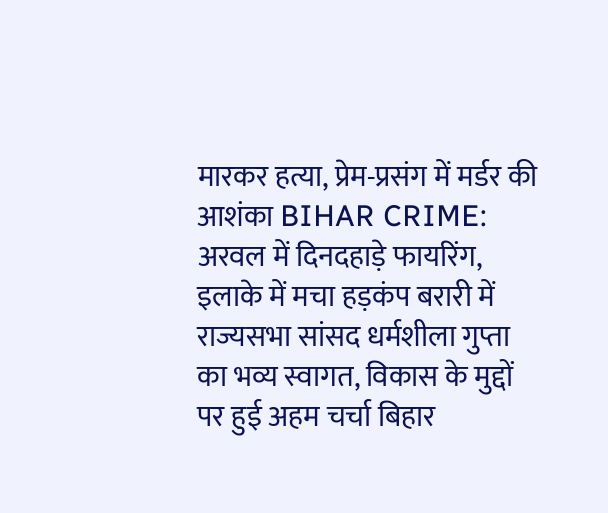मारकर हत्या, प्रेम-प्रसंग में मर्डर की आशंका BIHAR CRIME: अरवल में दिनदहाड़े फायरिंग, इलाके में मचा हड़कंप बरारी में राज्यसभा सांसद धर्मशीला गुप्ता का भव्य स्वागत, विकास के मुद्दों पर हुई अहम चर्चा बिहार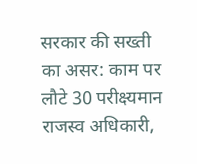सरकार की सख्ती का असर: काम पर लौटे 30 परीक्ष्यमान राजस्व अधिकारी,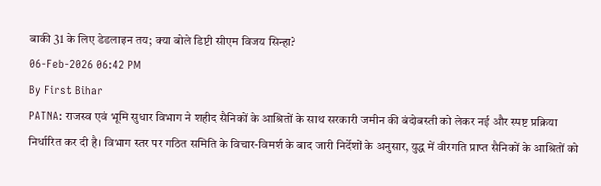बाकी 31 के लिए डेडलाइन तय; क्या बोले डिप्टी सीएम विजय सिन्हा?
06-Feb-2026 06:42 PM
By First Bihar
PATNA: राजस्व एवं भूमि सुधार विभाग ने शहीद सैनिकों के आश्रितों के साथ सरकारी जमीन की बंदोबस्ती को लेकर नई और स्पष्ट प्रक्रिया निर्धारित कर दी है। विभाग स्तर पर गठित समिति के विचार-विमर्श के बाद जारी निर्देशों के अनुसार, युद्ध में वीरगति प्राप्त सैनिकों के आश्रितों को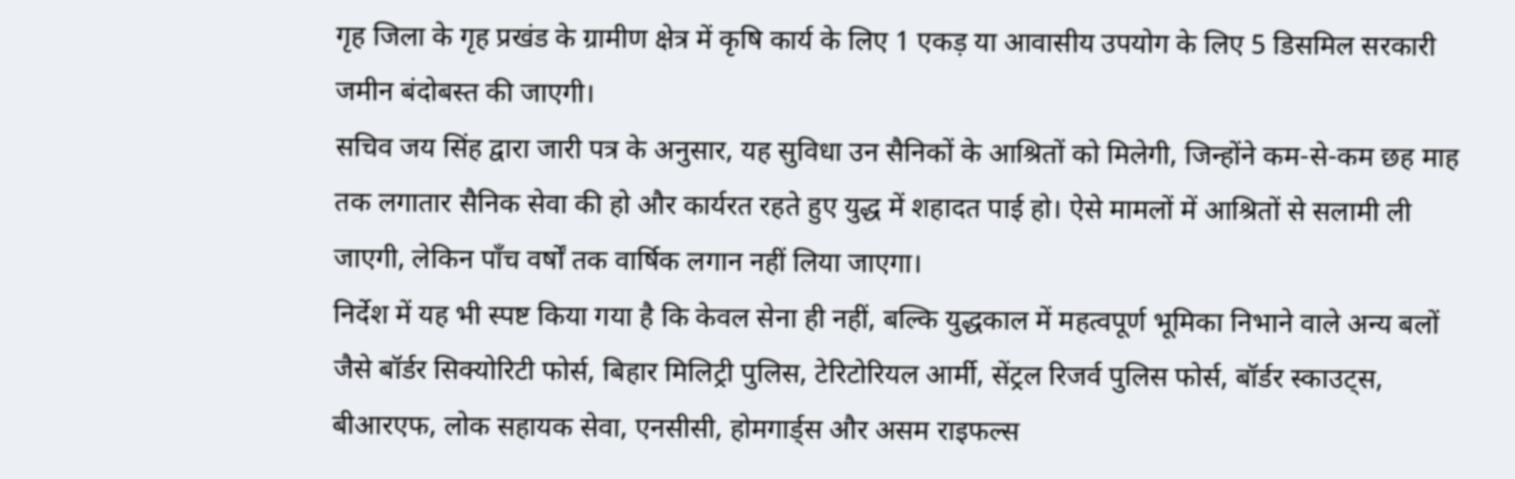गृह जिला के गृह प्रखंड के ग्रामीण क्षेत्र में कृषि कार्य के लिए 1 एकड़ या आवासीय उपयोग के लिए 5 डिसमिल सरकारी जमीन बंदोबस्त की जाएगी।
सचिव जय सिंह द्वारा जारी पत्र के अनुसार, यह सुविधा उन सैनिकों के आश्रितों को मिलेगी, जिन्होंने कम-से-कम छह माह तक लगातार सैनिक सेवा की हो और कार्यरत रहते हुए युद्ध में शहादत पाई हो। ऐसे मामलों में आश्रितों से सलामी ली जाएगी, लेकिन पाँच वर्षों तक वार्षिक लगान नहीं लिया जाएगा।
निर्देश में यह भी स्पष्ट किया गया है कि केवल सेना ही नहीं, बल्कि युद्धकाल में महत्वपूर्ण भूमिका निभाने वाले अन्य बलों जैसे बॉर्डर सिक्योरिटी फोर्स, बिहार मिलिट्री पुलिस, टेरिटोरियल आर्मी, सेंट्रल रिजर्व पुलिस फोर्स, बॉर्डर स्काउट्स, बीआरएफ, लोक सहायक सेवा, एनसीसी, होमगार्ड्स और असम राइफल्स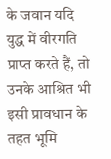के जवान यदि युद्ध में वीरगति प्राप्त करते हैं, तो उनके आश्रित भी इसी प्रावधान के तहत भूमि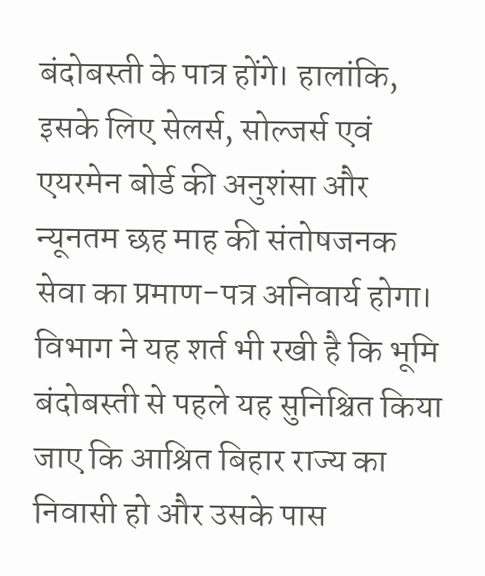बंदोबस्ती के पात्र होंगे। हालांकि, इसके लिए सेलर्स, सोल्जर्स एवं एयरमेन बोर्ड की अनुशंसा और न्यूनतम छह माह की संतोषजनक सेवा का प्रमाण-पत्र अनिवार्य होगा।
विभाग ने यह शर्त भी रखी है कि भूमि बंदोबस्ती से पहले यह सुनिश्चित किया जाए कि आश्रित बिहार राज्य का निवासी हो और उसके पास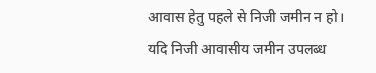आवास हेतु पहले से निजी जमीन न हो। यदि निजी आवासीय जमीन उपलब्ध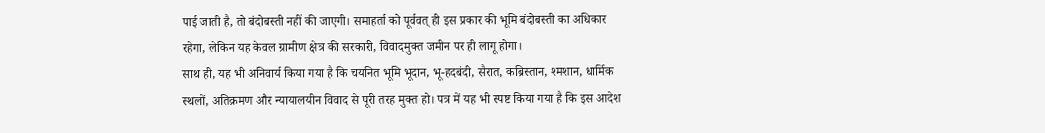पाई जाती है, तो बंदोबस्ती नहीं की जाएगी। समाहर्ता को पूर्ववत् ही इस प्रकार की भूमि बंदोबस्ती का अधिकार रहेगा, लेकिन यह केवल ग्रामीण क्षेत्र की सरकारी, विवादमुक्त जमीन पर ही लागू होगा।
साथ ही, यह भी अनिवार्य किया गया है कि चयनित भूमि भूदान, भू-हदबंदी, सैरात, कब्रिस्तान, श्मशान, धार्मिक स्थलों, अतिक्रमण और न्यायालयीन विवाद से पूरी तरह मुक्त हो। पत्र में यह भी स्पष्ट किया गया है कि इस आदेश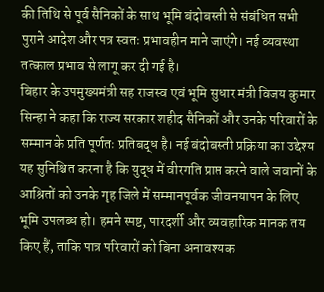की तिथि से पूर्व सैनिकों के साथ भूमि बंदोबस्ती से संबंधित सभी पुराने आदेश और पत्र स्वतः प्रभावहीन माने जाएंगे। नई व्यवस्था तत्काल प्रभाव से लागू कर दी गई है।
बिहार के उपमुख्यमंत्री सह राजस्व एवं भूमि सुधार मंत्री विजय कुमार सिन्हा ने कहा कि राज्य सरकार शहीद सैनिकों और उनके परिवारों के सम्मान के प्रति पूर्णतः प्रतिबद्ध है। नई बंदोबस्ती प्रक्रिया का उद्देश्य यह सुनिश्चित करना है कि युद्ध में वीरगति प्राप्त करने वाले जवानों के आश्रितों को उनके गृह जिले में सम्मानपूर्वक जीवनयापन के लिए भूमि उपलब्ध हो। हमने स्पष्ट, पारदर्शी और व्यवहारिक मानक तय किए हैं, ताकि पात्र परिवारों को बिना अनावश्यक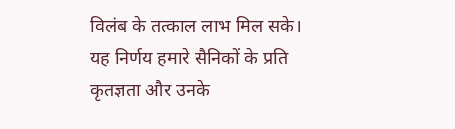विलंब के तत्काल लाभ मिल सके। यह निर्णय हमारे सैनिकों के प्रति कृतज्ञता और उनके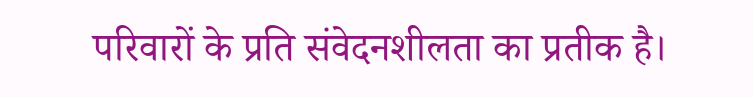परिवारों के प्रति संवेदनशीलता का प्रतीक है।